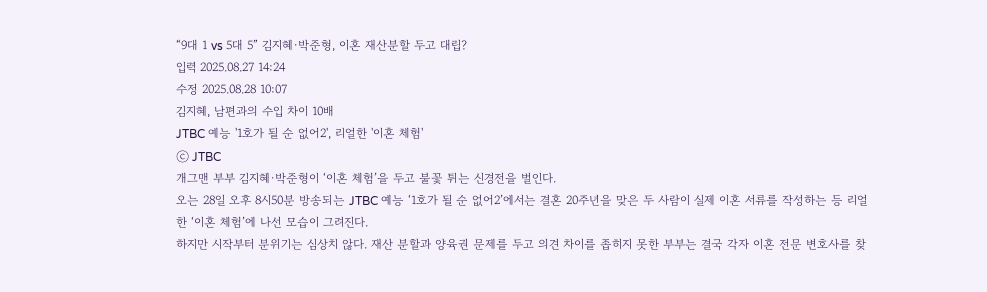“9대 1 vs 5대 5” 김지혜·박준형, 이혼 재산분할 두고 대립?
입력 2025.08.27 14:24
수정 2025.08.28 10:07
김지혜, 남편과의 수입 차이 10배
JTBC 예능 '1호가 될 순 없어2', 리얼한 '이혼 체험'
ⓒ JTBC
개그맨 부부 김지혜·박준형이 ‘이혼 체험’을 두고 불꽃 튀는 신경전을 벌인다.
오는 28일 오후 8시50분 방송되는 JTBC 예능 ‘1호가 될 순 없어2’에서는 결혼 20주년을 맞은 두 사람이 실제 이혼 서류를 작성하는 등 리얼한 ‘이혼 체험’에 나선 모습이 그려진다.
하지만 시작부터 분위기는 심상치 않다. 재산 분할과 양육권 문제를 두고 의견 차이를 좁히지 못한 부부는 결국 각자 이혼 전문 변호사를 찾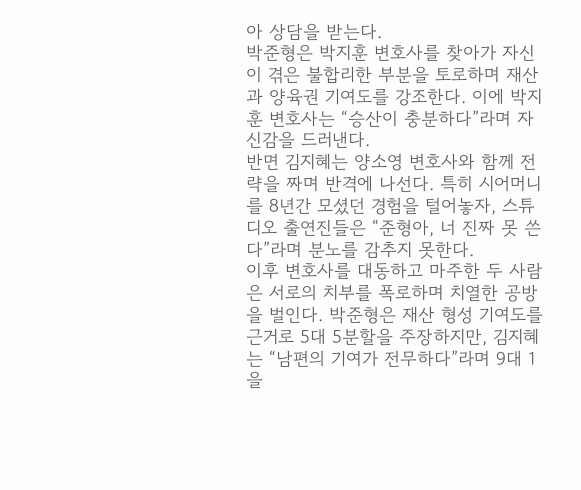아 상담을 받는다.
박준형은 박지훈 변호사를 찾아가 자신이 겪은 불합리한 부분을 토로하며 재산과 양육권 기여도를 강조한다. 이에 박지훈 변호사는 “승산이 충분하다”라며 자신감을 드러낸다.
반면 김지혜는 양소영 변호사와 함께 전략을 짜며 반격에 나선다. 특히 시어머니를 8년간 모셨던 경험을 털어놓자, 스튜디오 출연진들은 “준형아, 너 진짜 못 쓴다”라며 분노를 감추지 못한다.
이후 변호사를 대동하고 마주한 두 사람은 서로의 치부를 폭로하며 치열한 공방을 벌인다. 박준형은 재산 형성 기여도를 근거로 5대 5분할을 주장하지만, 김지혜는 “남편의 기여가 전무하다”라며 9대 1을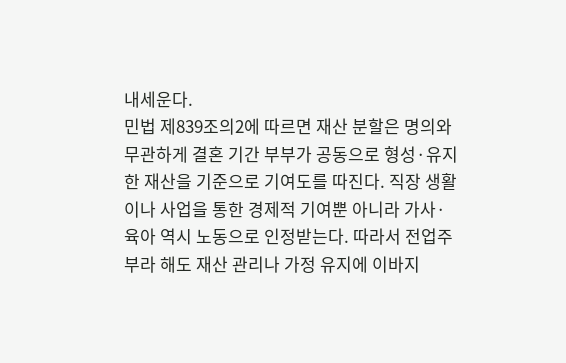내세운다.
민법 제839조의2에 따르면 재산 분할은 명의와 무관하게 결혼 기간 부부가 공동으로 형성·유지한 재산을 기준으로 기여도를 따진다. 직장 생활이나 사업을 통한 경제적 기여뿐 아니라 가사·육아 역시 노동으로 인정받는다. 따라서 전업주부라 해도 재산 관리나 가정 유지에 이바지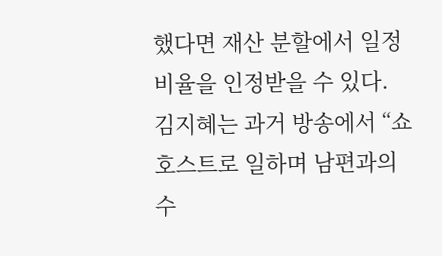했다면 재산 분할에서 일정 비율을 인정받을 수 있다.
김지혜는 과거 방송에서 “쇼호스트로 일하며 남편과의 수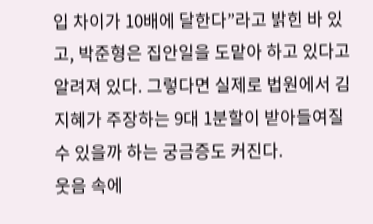입 차이가 10배에 달한다”라고 밝힌 바 있고, 박준형은 집안일을 도맡아 하고 있다고 알려져 있다. 그렇다면 실제로 법원에서 김지혜가 주장하는 9대 1분할이 받아들여질 수 있을까 하는 궁금증도 커진다.
웃음 속에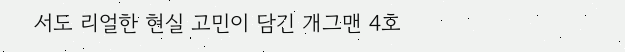서도 리얼한 현실 고민이 담긴 개그맨 4호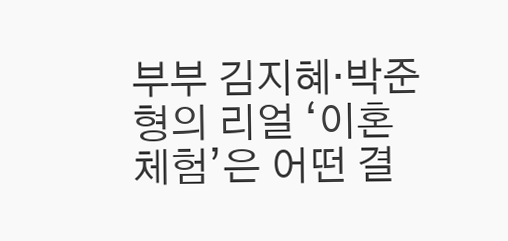부부 김지혜·박준형의 리얼 ‘이혼 체험’은 어떤 결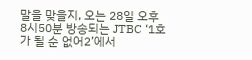말을 맞을지, 오는 28일 오후 8시50분 방송되는 JTBC ‘1호가 될 순 없어2’에서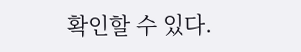확인할 수 있다.